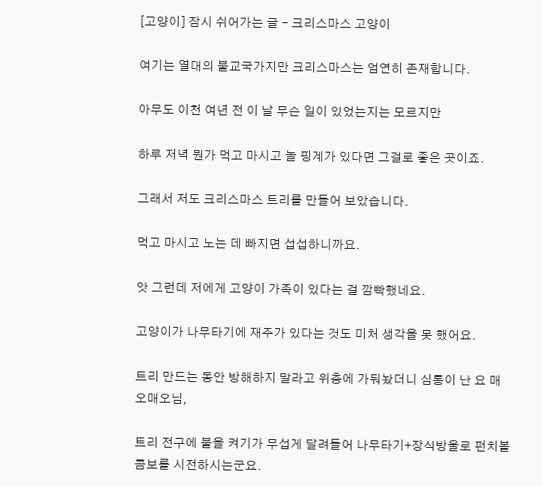[고양이] 잠시 쉬어가는 글 - 크리스마스 고양이

여기는 열대의 불교국가지만 크리스마스는 엄연히 존재합니다.

아무도 이천 여년 전 이 날 무슨 일이 있었는지는 모르지만

하루 저녁 뭔가 먹고 마시고 놀 핑계가 있다면 그걸로 좋은 곳이죠.

그래서 저도 크리스마스 트리를 만들어 보았습니다.

먹고 마시고 노는 데 빠지면 섭섭하니까요.

앗 그런데 저에게 고양이 가족이 있다는 걸 깜빡했네요.

고양이가 나무타기에 재주가 있다는 것도 미처 생각을 못 했어요.

트리 만드는 동안 방해하지 말라고 위층에 가둬놨더니 심통이 난 요 매오매오님,

트리 전구에 불을 켜기가 무섭게 달려들어 나무타기+장식방울로 펀치볼 콤보를 시전하시는군요.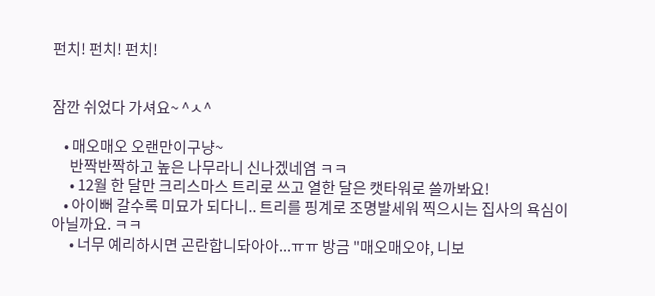펀치! 펀치! 펀치!


잠깐 쉬었다 가셔요~ ^ㅅ^

    • 매오매오 오랜만이구냥~
      반짝반짝하고 높은 나무라니 신나겠네염 ㅋㅋ
      • 12월 한 달만 크리스마스 트리로 쓰고 열한 달은 캣타워로 쓸까봐요!
    • 아이뻐 갈수록 미묘가 되다니.. 트리를 핑계로 조명발세워 찍으시는 집사의 욕심이 아닐까요. ㅋㅋ
      • 너무 예리하시면 곤란합니돠아아...ㅠㅠ 방금 "매오매오야, 니보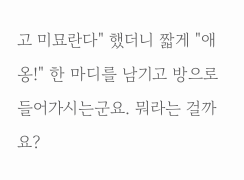고 미묘란다" 했더니 짧게 "애옹!" 한 마디를 남기고 방으로 들어가시는군요. 뭐라는 걸까요?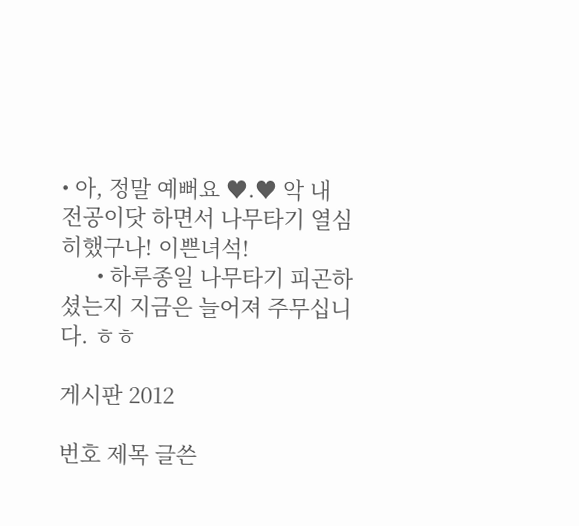• 아, 정말 예뻐요 ♥.♥ 악 내 전공이닷 하면서 나무타기 열심히했구나! 이쁜녀석!
      • 하루종일 나무타기 피곤하셨는지 지금은 늘어져 주무십니다. ㅎㅎ

게시판 2012

번호 제목 글쓴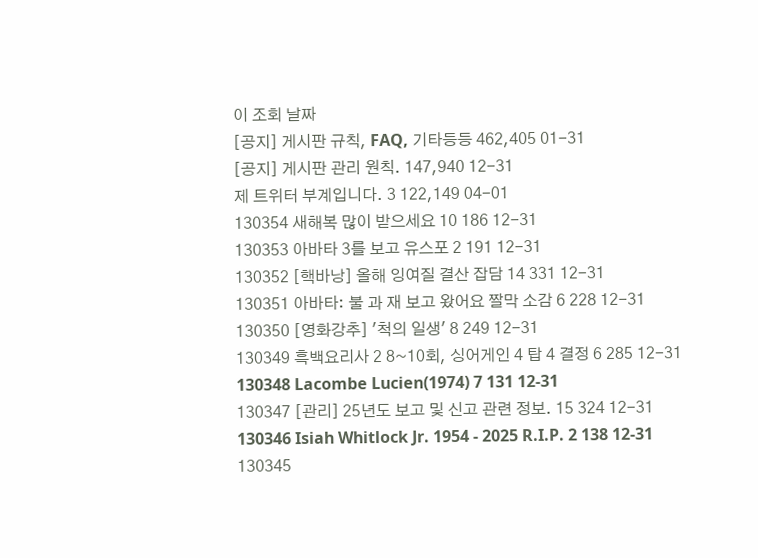이 조회 날짜
[공지] 게시판 규칙, FAQ, 기타등등 462,405 01-31
[공지] 게시판 관리 원칙. 147,940 12-31
제 트위터 부계입니다. 3 122,149 04-01
130354 새해복 많이 받으세요 10 186 12-31
130353 아바타 3를 보고 유스포 2 191 12-31
130352 [핵바낭] 올해 잉여질 결산 잡담 14 331 12-31
130351 아바타: 불 과 재 보고 왔어요 짤막 소감 6 228 12-31
130350 [영화강추] '척의 일생' 8 249 12-31
130349 흑백요리사 2 8~10회, 싱어게인 4 탑 4 결정 6 285 12-31
130348 Lacombe Lucien(1974) 7 131 12-31
130347 [관리] 25년도 보고 및 신고 관련 정보. 15 324 12-31
130346 Isiah Whitlock Jr. 1954 - 2025 R.I.P. 2 138 12-31
130345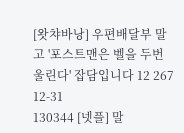[왓챠바낭] 우편배달부 말고 '포스트맨은 벨을 두번 울린다' 잡담입니다 12 267 12-31
130344 [넷플] 말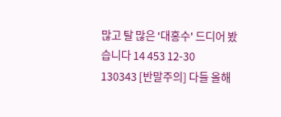많고 탈 많은 '대홍수' 드디어 봤습니다 14 453 12-30
130343 [반말주의] 다들 올해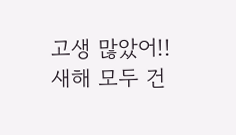고생 많았어!! 새해 모두 건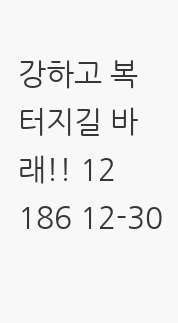강하고 복 터지길 바래!! 12 186 12-30